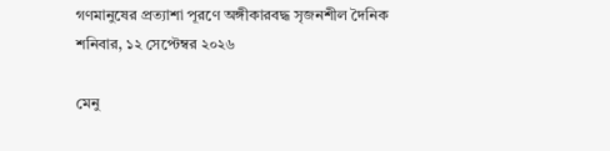গণমানুষের প্রত্যাশা পূরণে অঙ্গীকারবদ্ধ সৃজনশীল দৈনিক
শনিবার, ১২ সেপ্টেম্বর ২০২৬

মেনু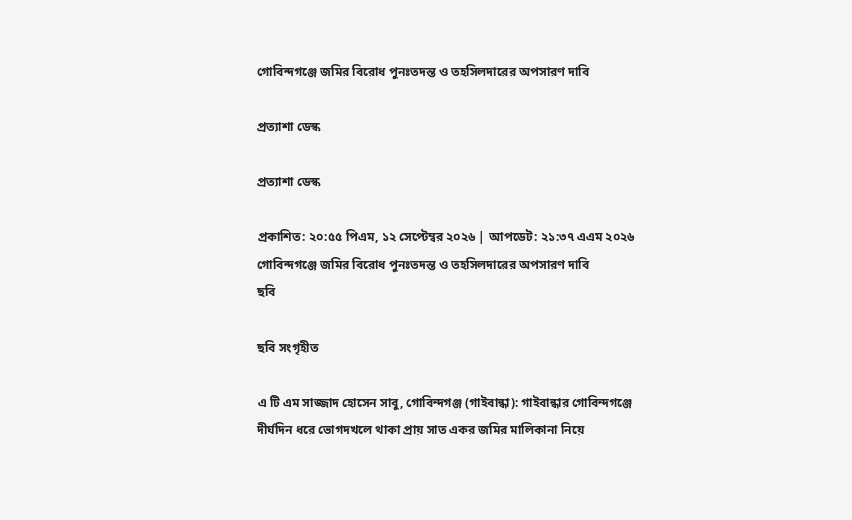গোবিন্দগঞ্জে জমির বিরোধ পুনঃতদন্ত ও তহসিলদারের অপসারণ দাবি

প্রত্যাশা ডেস্ক

প্রত্যাশা ডেস্ক

প্রকাশিত: ২০:৫৫ পিএম, ১২ সেপ্টেম্বর ২০২৬ | আপডেট: ২১:৩৭ এএম ২০২৬
গোবিন্দগঞ্জে জমির বিরোধ পুনঃতদন্ত ও তহসিলদারের অপসারণ দাবি
ছবি

ছবি সংগৃহীত

এ টি এম সাজ্জাদ হোসেন সাবু, গোবিন্দগঞ্জ (গাইবান্ধা): গাইবান্ধার গোবিন্দগঞ্জে দীর্ঘদিন ধরে ভোগদখলে থাকা প্রায় সাত একর জমির মালিকানা নিয়ে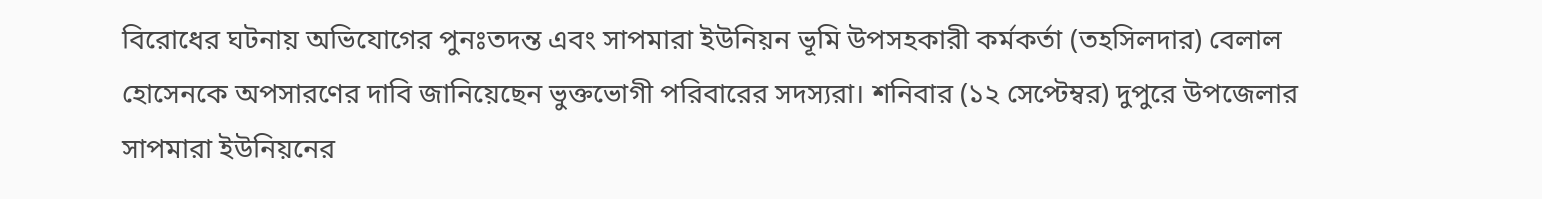বিরোধের ঘটনায় অভিযোগের পুনঃতদন্ত এবং সাপমারা ইউনিয়ন ভূমি উপসহকারী কর্মকর্তা (তহসিলদার) বেলাল হোসেনকে অপসারণের দাবি জানিয়েছেন ভুক্তভোগী পরিবারের সদস্যরা। শনিবার (১২ সেপ্টেম্বর) দুপুরে উপজেলার সাপমারা ইউনিয়নের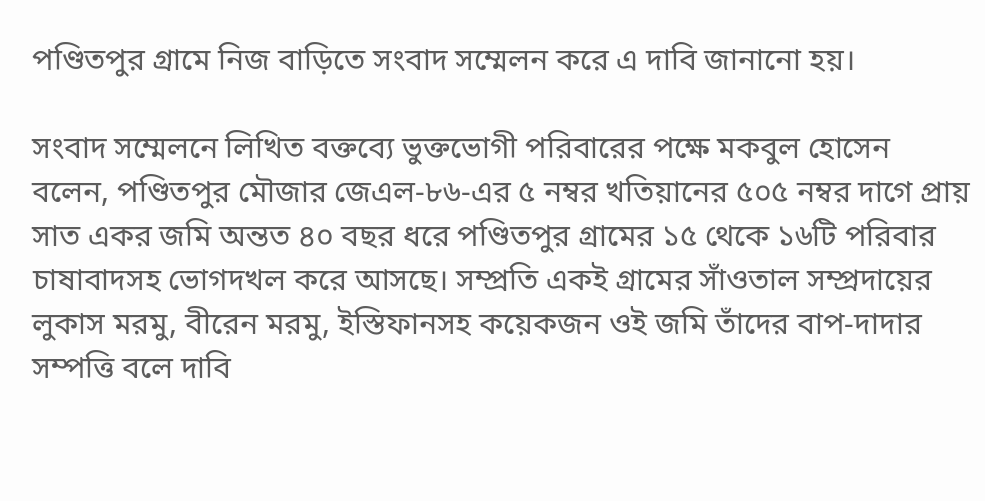পণ্ডিতপুর গ্রামে নিজ বাড়িতে সংবাদ সম্মেলন করে এ দাবি জানানো হয়।

সংবাদ সম্মেলনে লিখিত বক্তব্যে ভুক্তভোগী পরিবারের পক্ষে মকবুল হোসেন বলেন, পণ্ডিতপুর মৌজার জেএল-৮৬-এর ৫ নম্বর খতিয়ানের ৫০৫ নম্বর দাগে প্রায় সাত একর জমি অন্তত ৪০ বছর ধরে পণ্ডিতপুর গ্রামের ১৫ থেকে ১৬টি পরিবার চাষাবাদসহ ভোগদখল করে আসছে। সম্প্রতি একই গ্রামের সাঁওতাল সম্প্রদায়ের লুকাস মরমু, বীরেন মরমু, ইস্তিফানসহ কয়েকজন ওই জমি তাঁদের বাপ-দাদার সম্পত্তি বলে দাবি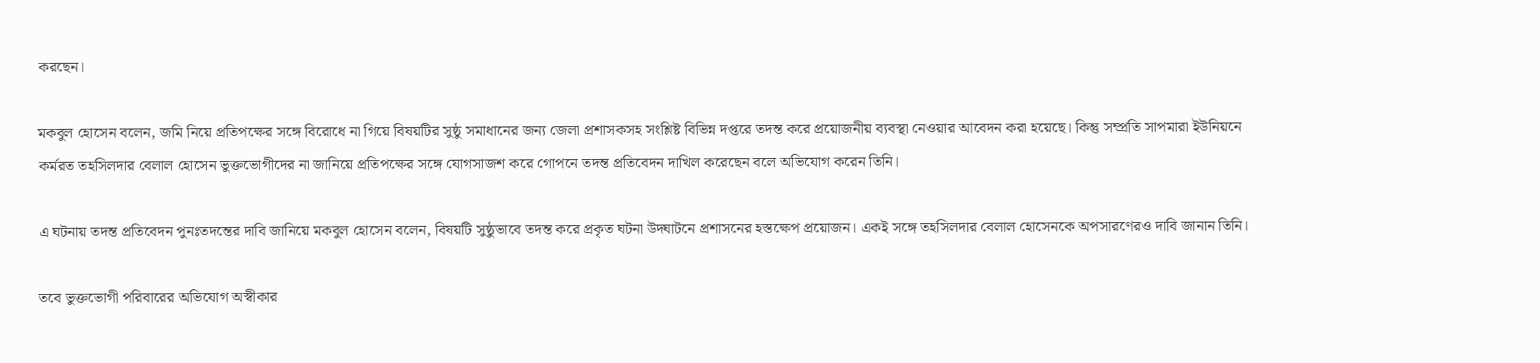করছেন।

মকবুল হোসেন বলেন, জমি নিয়ে প্রতিপক্ষের সঙ্গে বিরোধে না গিয়ে বিষয়টির সুষ্ঠু সমাধানের জন্য জেলা প্রশাসকসহ সংশ্লিষ্ট বিভিন্ন দপ্তরে তদন্ত করে প্রয়োজনীয় ব্যবস্থা নেওয়ার আবেদন করা হয়েছে। কিন্তু সম্প্রতি সাপমারা ইউনিয়নে কর্মরত তহসিলদার বেলাল হোসেন ভুক্তভোগীদের না জানিয়ে প্রতিপক্ষের সঙ্গে যোগসাজশ করে গোপনে তদন্ত প্রতিবেদন দাখিল করেছেন বলে অভিযোগ করেন তিনি।

এ ঘটনায় তদন্ত প্রতিবেদন পুনঃতদন্তের দাবি জানিয়ে মকবুল হোসেন বলেন, বিষয়টি সুষ্ঠুভাবে তদন্ত করে প্রকৃত ঘটনা উদ্ঘাটনে প্রশাসনের হস্তক্ষেপ প্রয়োজন। একই সঙ্গে তহসিলদার বেলাল হোসেনকে অপসারণেরও দাবি জানান তিনি।

তবে ভুক্তভোগী পরিবারের অভিযোগ অস্বীকার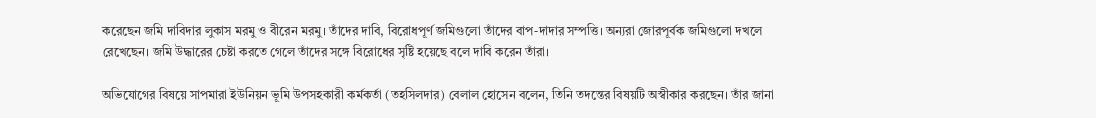করেছেন জমি দাবিদার লুকাস মরমু ও বীরেন মরমু। তাঁদের দাবি, বিরোধপূর্ণ জমিগুলো তাঁদের বাপ-দাদার সম্পত্তি। অন্যরা জোরপূর্বক জমিগুলো দখলে রেখেছেন। জমি উদ্ধারের চেষ্টা করতে গেলে তাঁদের সঙ্গে বিরোধের সৃষ্টি হয়েছে বলে দাবি করেন তাঁরা।

অভিযোগের বিষয়ে সাপমারা ইউনিয়ন ভূমি উপসহকারী কর্মকর্তা (তহসিলদার) বেলাল হোসেন বলেন, তিনি তদন্তের বিষয়টি অস্বীকার করছেন। তাঁর জানা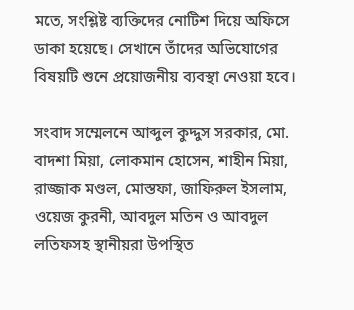মতে, সংশ্লিষ্ট ব্যক্তিদের নোটিশ দিয়ে অফিসে ডাকা হয়েছে। সেখানে তাঁদের অভিযোগের বিষয়টি শুনে প্রয়োজনীয় ব্যবস্থা নেওয়া হবে।

সংবাদ সম্মেলনে আব্দুল কুদ্দুস সরকার, মো. বাদশা মিয়া, লোকমান হোসেন, শাহীন মিয়া, রাজ্জাক মণ্ডল, মোস্তফা, জাফিরুল ইসলাম, ওয়েজ কুরনী, আবদুল মতিন ও আবদুল লতিফসহ স্থানীয়রা উপস্থিত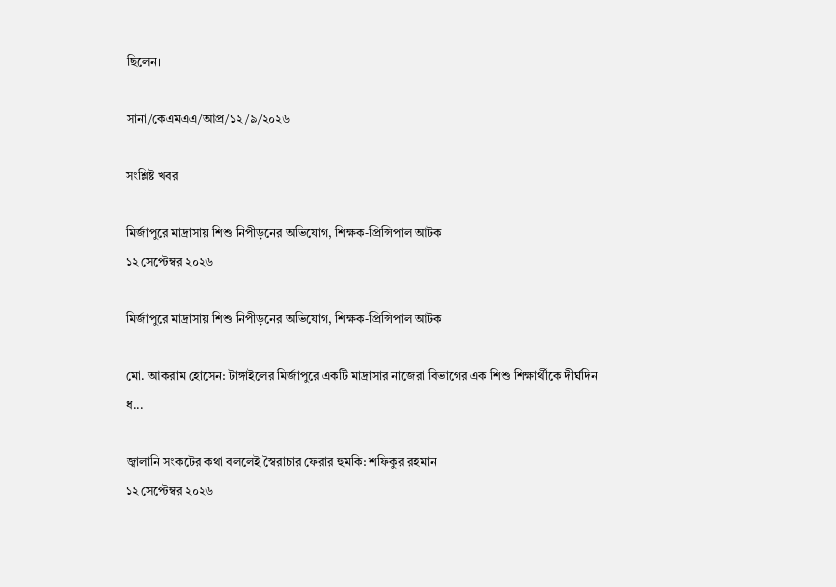ছিলেন।

সানা/কেএমএএ/আপ্র/১২/৯/২০২৬

সংশ্লিষ্ট খবর

মির্জাপুরে মাদ্রাসায় শিশু নিপীড়নের অভিযোগ, শিক্ষক-প্রিন্সিপাল আটক
১২ সেপ্টেম্বর ২০২৬

মির্জাপুরে মাদ্রাসায় শিশু নিপীড়নের অভিযোগ, শিক্ষক-প্রিন্সিপাল আটক

মো. আকরাম হোসেন: টাঙ্গাইলের মির্জাপুরে একটি মাদ্রাসার নাজেরা বিভাগের এক শিশু শিক্ষার্থীকে দীর্ঘদিন ধ...

জ্বালানি সংকটের কথা বললেই স্বৈরাচার ফেরার হুমকি: শফিকুর রহমান
১২ সেপ্টেম্বর ২০২৬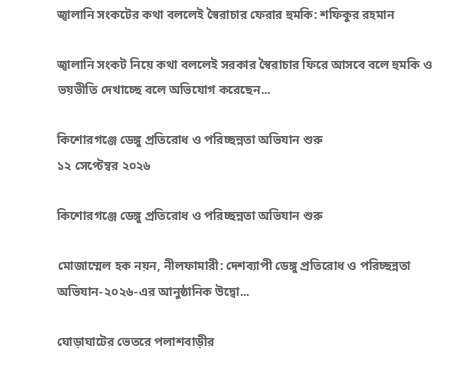জ্বালানি সংকটের কথা বললেই স্বৈরাচার ফেরার হুমকি: শফিকুর রহমান

জ্বালানি সংকট নিয়ে কথা বললেই সরকার স্বৈরাচার ফিরে আসবে বলে হুমকি ও ভয়ভীতি দেখাচ্ছে বলে অভিযোগ করেছেন...

কিশোরগঞ্জে ডেঙ্গু প্রতিরোধ ও পরিচ্ছন্নতা অভিযান শুরু
১২ সেপ্টেম্বর ২০২৬

কিশোরগঞ্জে ডেঙ্গু প্রতিরোধ ও পরিচ্ছন্নতা অভিযান শুরু

মোজাম্মেল হক নয়ন, নীলফামারী: দেশব্যাপী ডেঙ্গু প্রতিরোধ ও পরিচ্ছন্নতা অভিযান-২০২৬-এর আনুষ্ঠানিক উদ্বো...

ঘোড়াঘাটের ভেতরে পলাশবাড়ীর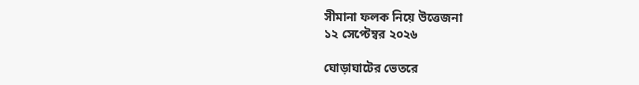সীমানা ফলক নিয়ে উত্তেজনা
১২ সেপ্টেম্বর ২০২৬

ঘোড়াঘাটের ভেতরে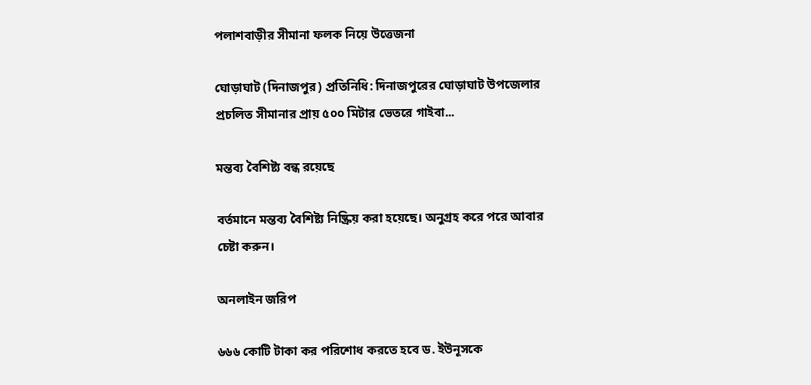পলাশবাড়ীর সীমানা ফলক নিয়ে উত্তেজনা

ঘোড়াঘাট (দিনাজপুর) প্রতিনিধি: দিনাজপুরের ঘোড়াঘাট উপজেলার প্রচলিত সীমানার প্রায় ৫০০ মিটার ভেতরে গাইবা...

মন্তব্য বৈশিষ্ট্য বন্ধ রয়েছে

বর্তমানে মন্তব্য বৈশিষ্ট্য নিষ্ক্রিয় করা হয়েছে। অনুগ্রহ করে পরে আবার চেষ্টা করুন।

অনলাইন জরিপ

৬৬৬ কোটি টাকা কর পরিশোধ করতে হবে ড. ইউনূসকে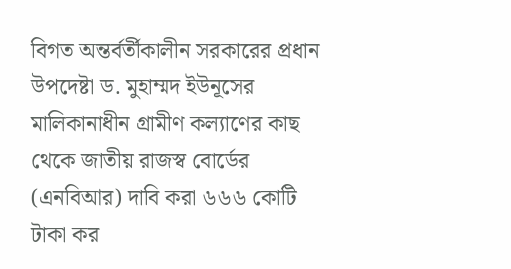বিগত অন্তর্বর্তীকালীন সরকারের প্রধান উপদেষ্টা ড. মুহাম্মদ ইউনূসের মালিকানাধীন গ্রামীণ কল্যাণের কাছ থেকে জাতীয় রাজস্ব বোর্ডের (এনবিআর) দাবি করা ৬৬৬ কোটি টাকা কর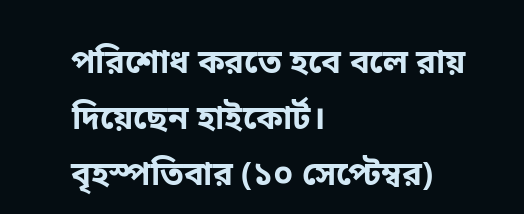পরিশোধ করতে হবে বলে রায় দিয়েছেন হাইকোর্ট। বৃহস্পতিবার (১০ সেপ্টেম্বর)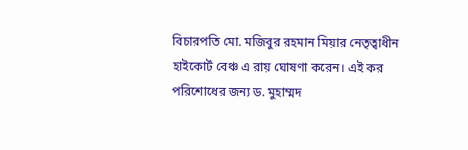বিচারপতি মো. মজিবুর রহমান মিয়ার নেতৃত্বাধীন হাইকোর্ট বেঞ্চ এ রায় ঘোষণা করেন। এই কর পরিশোধের জন্য ড. মুহাম্মদ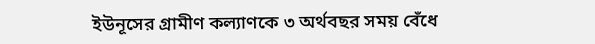ইউনূসের গ্রামীণ কল্যাণকে ৩ অর্থবছর সময় বেঁধে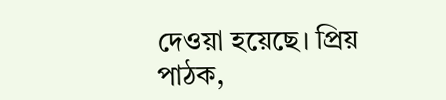দেওয়া হয়েছে। প্রিয় পাঠক,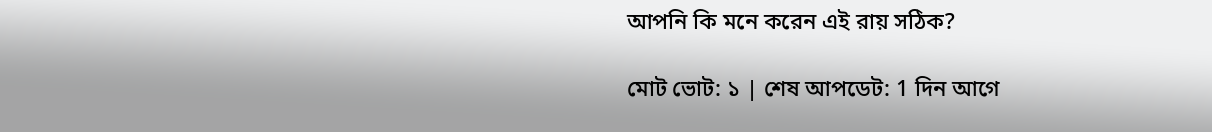আপনি কি মনে করেন এই রায় সঠিক?

মোট ভোট: ১ | শেষ আপডেট: 1 দিন আগে